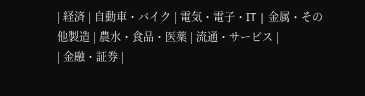| 経済 | 自動車・バイク | 電気・電子・IT | 金属・その他製造 | 農水・食品・医薬 | 流通・サービス |
| 金融・証券 |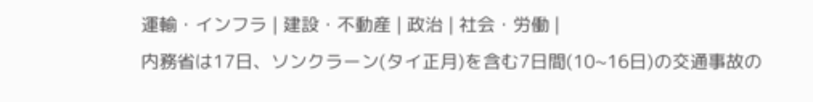運輸・インフラ | 建設・不動産 | 政治 | 社会・労働 |
内務省は17日、ソンクラーン(タイ正月)を含む7日間(10~16日)の交通事故の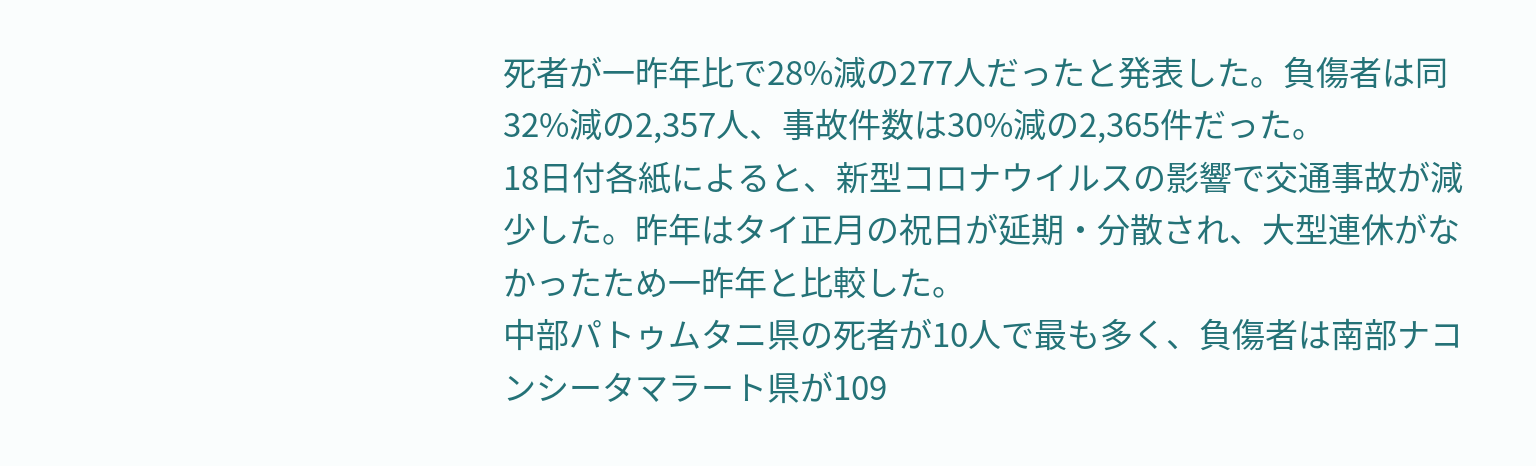死者が一昨年比で28%減の277人だったと発表した。負傷者は同32%減の2,357人、事故件数は30%減の2,365件だった。
18日付各紙によると、新型コロナウイルスの影響で交通事故が減少した。昨年はタイ正月の祝日が延期・分散され、大型連休がなかったため一昨年と比較した。
中部パトゥムタニ県の死者が10人で最も多く、負傷者は南部ナコンシータマラート県が109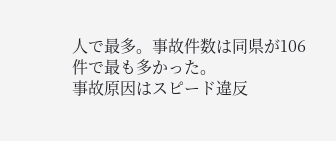人で最多。事故件数は同県が106件で最も多かった。
事故原因はスピード違反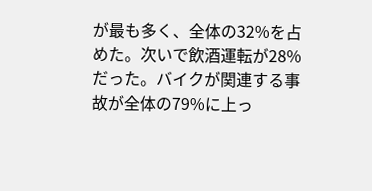が最も多く、全体の32%を占めた。次いで飲酒運転が28%だった。バイクが関連する事故が全体の79%に上っ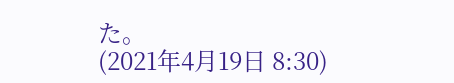た。
(2021年4月19日 8:30)